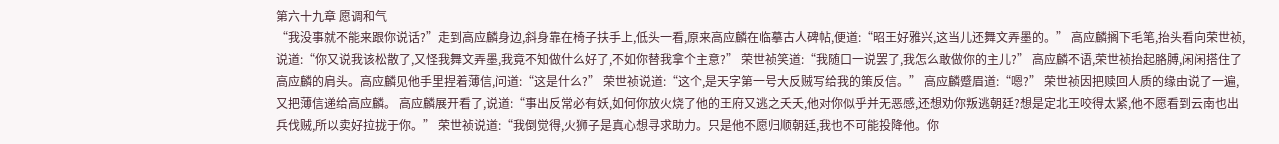第六十九章 愿调和气
“我没事就不能来跟你说话?”走到高应麟身边,斜身靠在椅子扶手上,低头一看,原来高应麟在临摹古人碑帖,便道:“昭王好雅兴,这当儿还舞文弄墨的。” 高应麟搁下毛笔,抬头看向荣世祯,说道:“你又说我该松散了,又怪我舞文弄墨,我竟不知做什么好了,不如你替我拿个主意?” 荣世祯笑道:“我随口一说罢了,我怎么敢做你的主儿?” 高应麟不语,荣世祯抬起胳膊,闲闲搭住了高应麟的肩头。高应麟见他手里捏着薄信,问道:“这是什么?” 荣世祯说道:“这个,是天字第一号大反贼写给我的策反信。” 高应麟蹙眉道:“嗯?” 荣世祯因把赎回人质的缘由说了一遍,又把薄信递给高应麟。 高应麟展开看了,说道:“事出反常必有妖,如何你放火烧了他的王府又逃之夭夭,他对你似乎并无恶感,还想劝你叛逃朝廷?想是定北王咬得太紧,他不愿看到云南也出兵伐贼,所以卖好拉拢于你。” 荣世祯说道:“我倒觉得,火狮子是真心想寻求助力。只是他不愿归顺朝廷,我也不可能投降他。你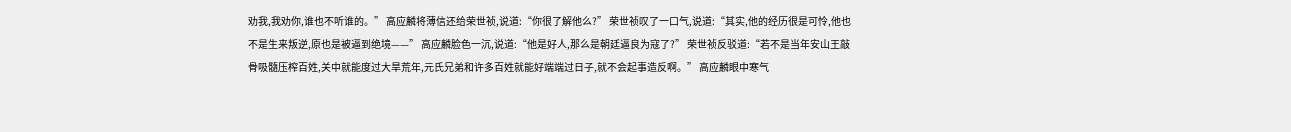劝我,我劝你,谁也不听谁的。” 高应麟将薄信还给荣世祯,说道:“你很了解他么?” 荣世祯叹了一口气,说道:“其实,他的经历很是可怜,他也不是生来叛逆,原也是被逼到绝境——” 高应麟脸色一沉,说道:“他是好人,那么是朝廷逼良为寇了?” 荣世祯反驳道:“若不是当年安山王敲骨吸髓压榨百姓,关中就能度过大旱荒年,元氏兄弟和许多百姓就能好端端过日子,就不会起事造反啊。” 高应麟眼中寒气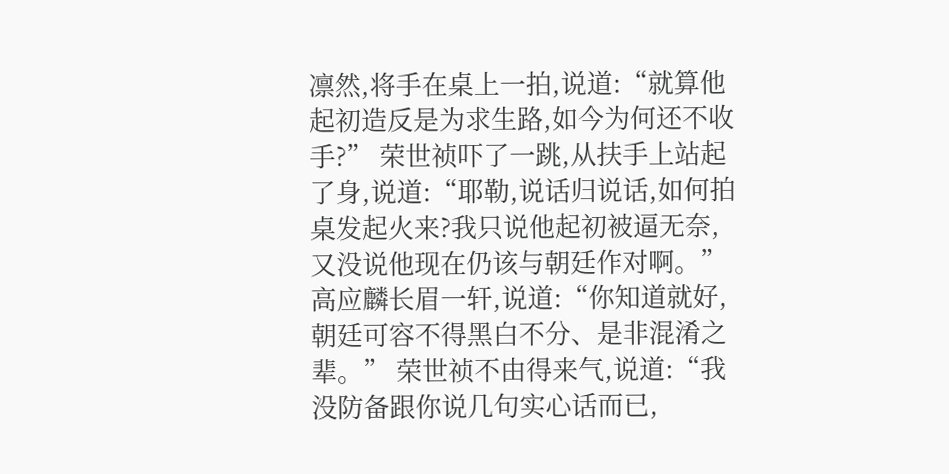凛然,将手在桌上一拍,说道:“就算他起初造反是为求生路,如今为何还不收手?” 荣世祯吓了一跳,从扶手上站起了身,说道:“耶勒,说话归说话,如何拍桌发起火来?我只说他起初被逼无奈,又没说他现在仍该与朝廷作对啊。” 高应麟长眉一轩,说道:“你知道就好,朝廷可容不得黑白不分、是非混淆之辈。” 荣世祯不由得来气,说道:“我没防备跟你说几句实心话而已,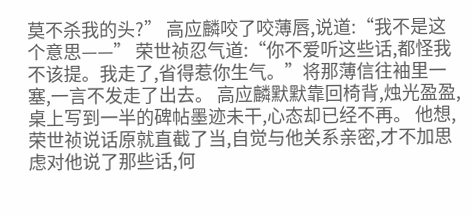莫不杀我的头?” 高应麟咬了咬薄唇,说道:“我不是这个意思——” 荣世祯忍气道:“你不爱听这些话,都怪我不该提。我走了,省得惹你生气。”将那薄信往袖里一塞,一言不发走了出去。 高应麟默默靠回椅背,烛光盈盈,桌上写到一半的碑帖墨迹未干,心态却已经不再。 他想,荣世祯说话原就直截了当,自觉与他关系亲密,才不加思虑对他说了那些话,何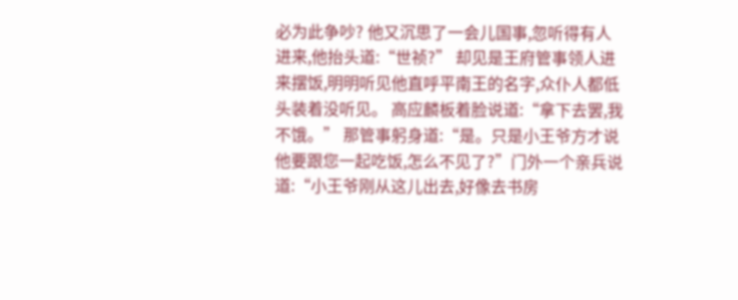必为此争吵? 他又沉思了一会儿国事,忽听得有人进来,他抬头道:“世祯?” 却见是王府管事领人进来摆饭,明明听见他直呼平南王的名字,众仆人都低头装着没听见。 高应麟板着脸说道:“拿下去罢,我不饿。” 那管事躬身道:“是。只是小王爷方才说他要跟您一起吃饭,怎么不见了?”门外一个亲兵说道:“小王爷刚从这儿出去,好像去书房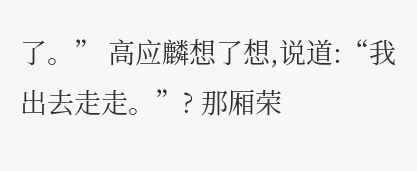了。” 高应麟想了想,说道:“我出去走走。”? 那厢荣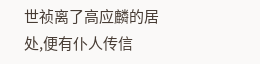世祯离了高应麟的居处,便有仆人传信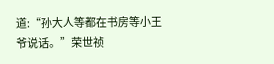道:“孙大人等都在书房等小王爷说话。”荣世祯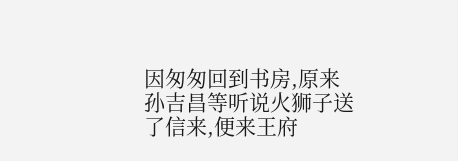因匆匆回到书房,原来孙吉昌等听说火狮子送了信来,便来王府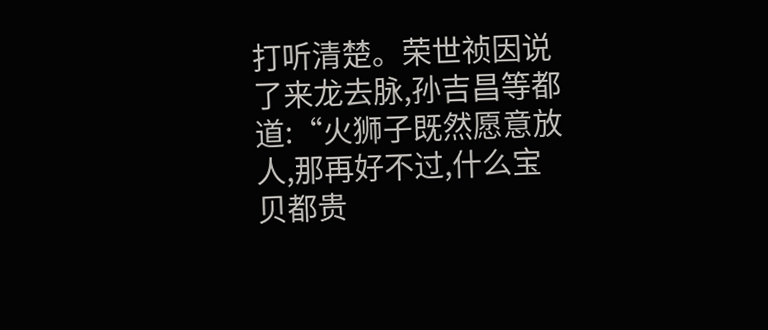打听清楚。荣世祯因说了来龙去脉,孙吉昌等都道:“火狮子既然愿意放人,那再好不过,什么宝贝都贵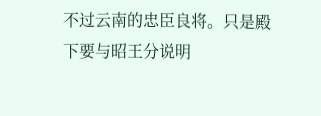不过云南的忠臣良将。只是殿下要与昭王分说明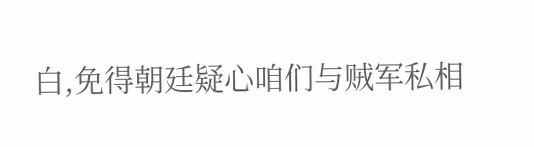白,免得朝廷疑心咱们与贼军私相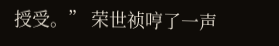授受。” 荣世祯哼了一声